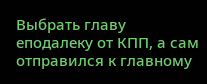Выбрать главу
еподалеку от КПП, а сам отправился к главному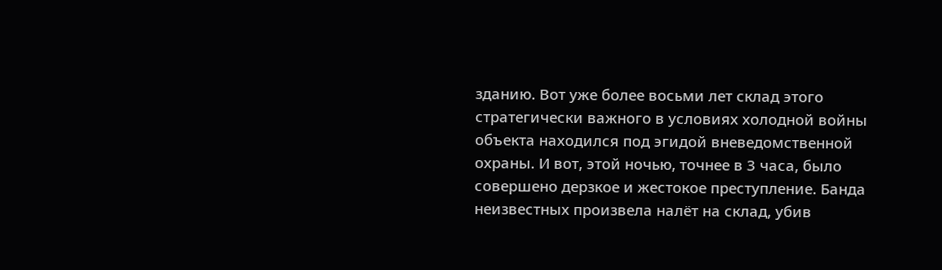зданию. Вот уже более восьми лет склад этого стратегически важного в условиях холодной войны объекта находился под эгидой вневедомственной охраны. И вот, этой ночью, точнее в 3 часа, было совершено дерзкое и жестокое преступление. Банда неизвестных произвела налёт на склад, убив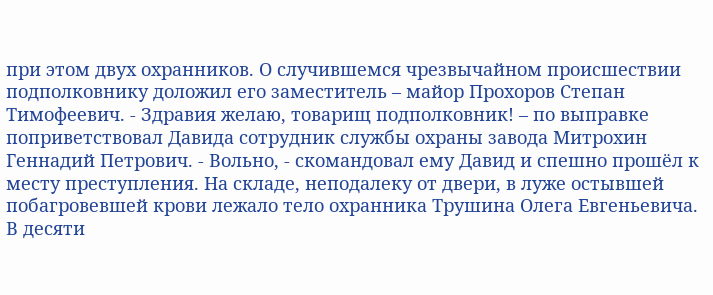при этом двух охранников. О случившемся чрезвычайном происшествии подполковнику доложил его заместитель – майор Прохоров Степан Тимофеевич. - Здравия желаю, товарищ подполковник! – по выправке поприветствовал Давида сотрудник службы охраны завода Митрохин Геннадий Петрович. - Вольно, - скомандовал ему Давид и спешно прошёл к месту преступления. На складе, неподалеку от двери, в луже остывшей побагровевшей крови лежало тело охранника Трушина Олега Евгеньевича. В десяти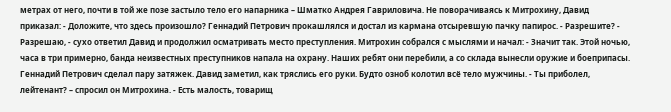метрах от него, почти в той же позе застыло тело его напарника – Шматко Андрея Гавриловича. Не поворачиваясь к Митрохину, Давид приказал: - Доложите, что здесь произошло? Геннадий Петрович прокашлялся и достал из кармана отсыревшую пачку папирос. - Разрешите? - Разрешаю, - сухо ответил Давид и продолжил осматривать место преступления. Митрохин собрался с мыслями и начал: - Значит так. Этой ночью, часа в три примерно, банда неизвестных преступников напала на охрану. Наших ребят они перебили, а со склада вынесли оружие и боеприпасы. Геннадий Петрович сделал пару затяжек. Давид заметил, как тряслись его руки. Будто озноб колотил всё тело мужчины. - Ты приболел, лейтенант? – спросил он Митрохина. - Есть малость, товарищ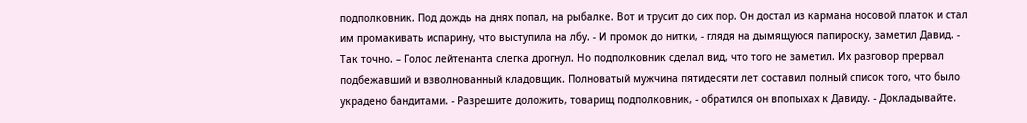подполковник. Под дождь на днях попал, на рыбалке. Вот и трусит до сих пор. Он достал из кармана носовой платок и стал им промакивать испарину, что выступила на лбу. - И промок до нитки, - глядя на дымящуюся папироску, заметил Давид. - Так точно. – Голос лейтенанта слегка дрогнул. Но подполковник сделал вид, что того не заметил. Их разговор прервал подбежавший и взволнованный кладовщик. Полноватый мужчина пятидесяти лет составил полный список того, что было украдено бандитами. - Разрешите доложить, товарищ подполковник, - обратился он впопыхах к Давиду. - Докладывайте.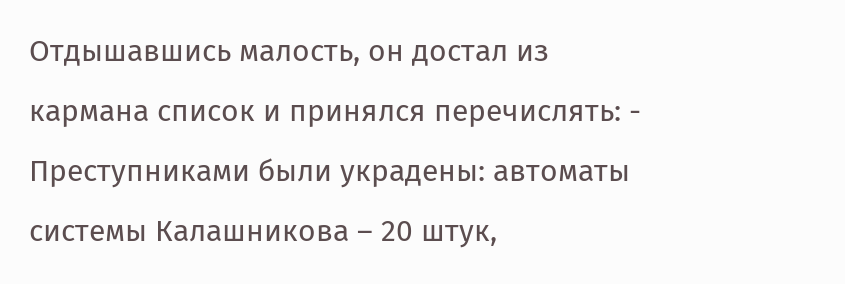Отдышавшись малость, он достал из кармана список и принялся перечислять: - Преступниками были украдены: автоматы системы Калашникова – 20 штук,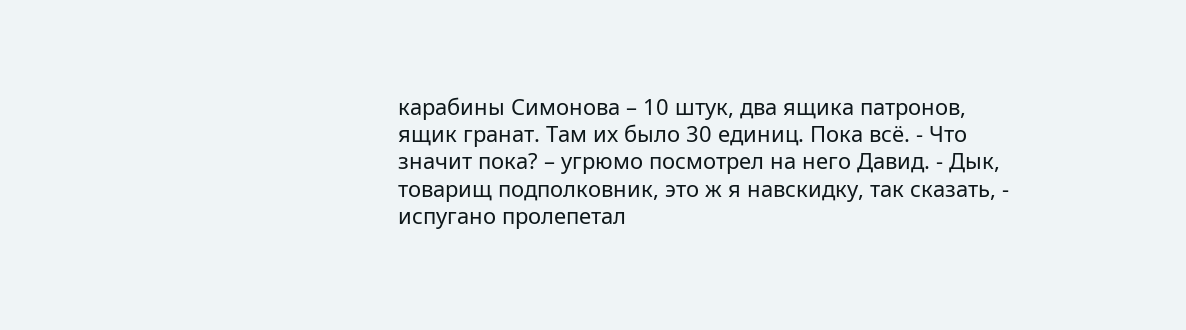карабины Симонова – 10 штук, два ящика патронов, ящик гранат. Там их было 30 единиц. Пока всё. - Что значит пока? – угрюмо посмотрел на него Давид. - Дык, товарищ подполковник, это ж я навскидку, так сказать, - испугано пролепетал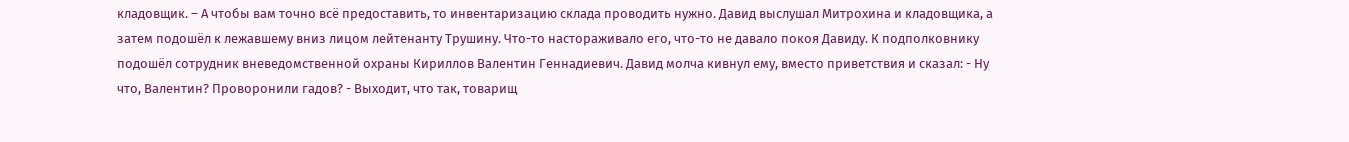кладовщик. – А чтобы вам точно всё предоставить, то инвентаризацию склада проводить нужно. Давид выслушал Митрохина и кладовщика, а затем подошёл к лежавшему вниз лицом лейтенанту Трушину. Что-то настораживало его, что-то не давало покоя Давиду. К подполковнику подошёл сотрудник вневедомственной охраны Кириллов Валентин Геннадиевич. Давид молча кивнул ему, вместо приветствия и сказал: - Ну что, Валентин? Проворонили гадов? - Выходит, что так, товарищ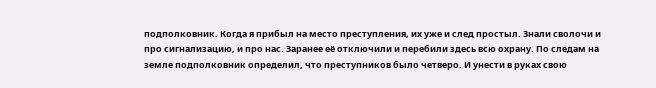подполковник. Когда я прибыл на место преступления, их уже и след простыл. Знали сволочи и про сигнализацию, и про нас. Заранее её отключили и перебили здесь всю охрану. По следам на земле подполковник определил, что преступников было четверо. И унести в руках свою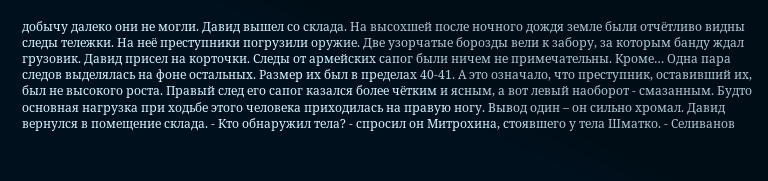добычу далеко они не могли. Давид вышел со склада. На высохшей после ночного дождя земле были отчётливо видны следы тележки. На неё преступники погрузили оружие. Две узорчатые борозды вели к забору, за которым банду ждал грузовик. Давид присел на корточки. Следы от армейских сапог были ничем не примечательны. Кроме… Одна пара следов выделялась на фоне остальных. Размер их был в пределах 40-41. А это означало, что преступник, оставивший их, был не высокого роста. Правый след его сапог казался более чётким и ясным, а вот левый наоборот - смазанным. Будто основная нагрузка при ходьбе этого человека приходилась на правую ногу. Вывод один – он сильно хромал. Давид вернулся в помещение склада. - Кто обнаружил тела? - спросил он Митрохина, стоявшего у тела Шматко. - Селиванов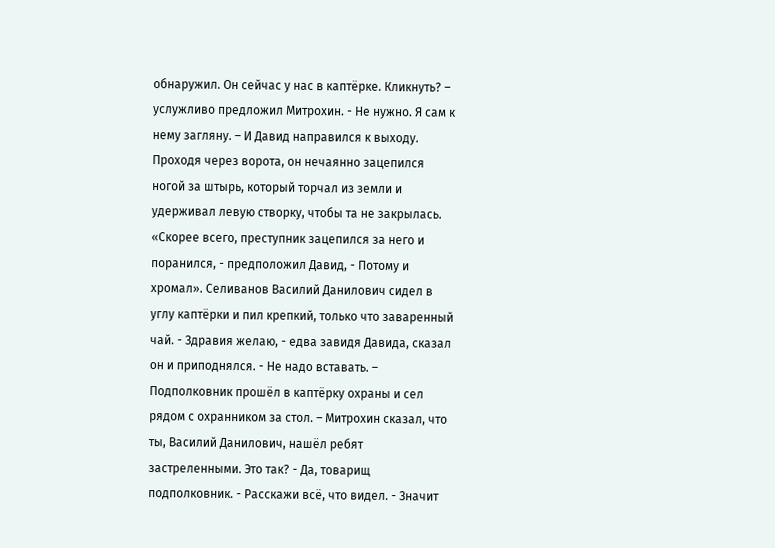обнаружил. Он сейчас у нас в каптёрке. Кликнуть? – услужливо предложил Митрохин. - Не нужно. Я сам к нему загляну. – И Давид направился к выходу. Проходя через ворота, он нечаянно зацепился ногой за штырь, который торчал из земли и удерживал левую створку, чтобы та не закрылась. «Скорее всего, преступник зацепился за него и поранился, - предположил Давид, - Потому и хромал». Селиванов Василий Данилович сидел в углу каптёрки и пил крепкий, только что заваренный чай. - Здравия желаю, - едва завидя Давида, сказал он и приподнялся. - Не надо вставать. – Подполковник прошёл в каптёрку охраны и сел рядом с охранником за стол. – Митрохин сказал, что ты, Василий Данилович, нашёл ребят застреленными. Это так? - Да, товарищ подполковник. - Расскажи всё, что видел. - Значит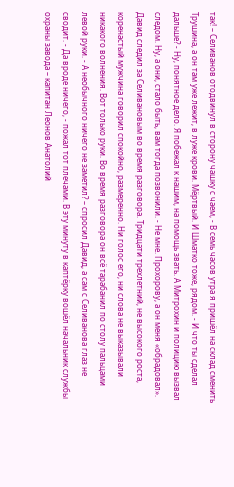так! – Селиванов отодвинул в сторону чашку с чаем, - В семь часов утра я пришёл на склад сменить Трушина, а он там уже лежит, в луже крови. Мёртвый. И Шматко тоже, рядом. - И что ты сделал дальше? - Ну, понятное дело. Я побежал к нашим, на помощь звать. А Митрохин и полицию вызвал следом. Ну, а они, стало быть, вам тогда позвонили. - Не мне. Прохорову, а он меня «обрадовал». Давид следил за Селивановым во время разговора. Тридцати трехлетний, не высокого роста, коренастый мужчина говорил спокойно, размеренно. Ни голос его, ни слова не выказывали никакого волнения. Вот только руки. Во время разговора он всё тарабанил по столу пальцами левой руки. - А необычного ничего не заметил? – спросил Давид, а сам с Селиванова глаз не сводит. - Да вроде ничего, - пожал тот плечами. В эту минуту в каптёрку вошёл начальник службы охраны завода – капитан Леонов Анатолий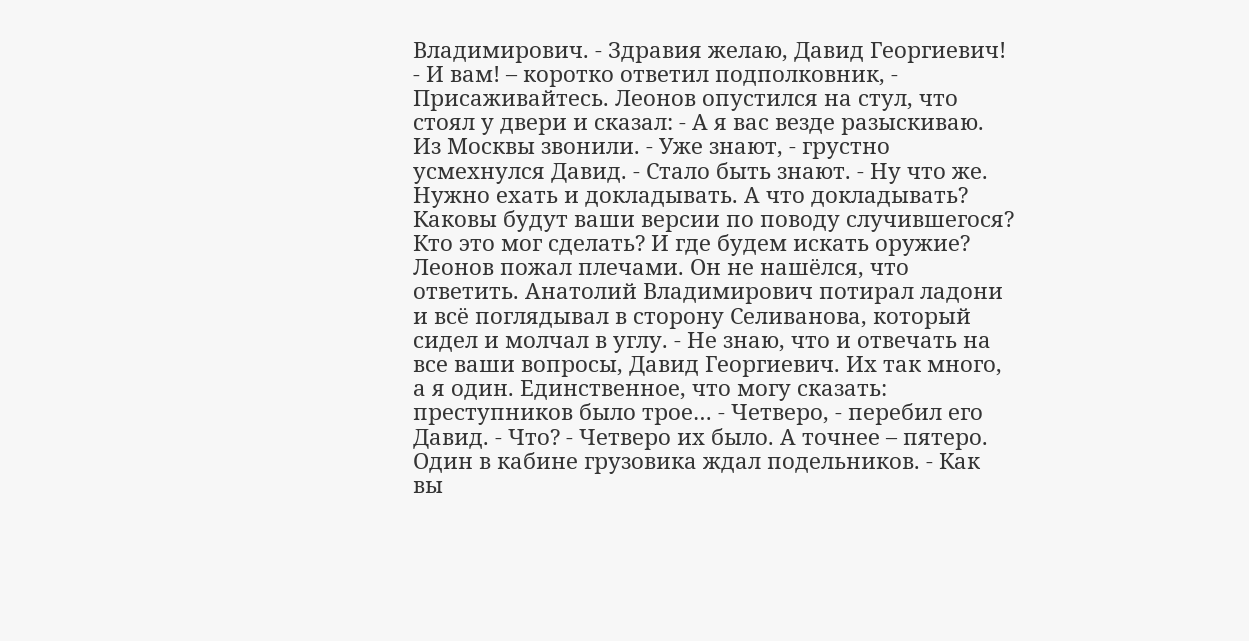Владимирович. - Здравия желаю, Давид Георгиевич! - И вам! – коротко ответил подполковник, - Присаживайтесь. Леонов опустился на стул, что стоял у двери и сказал: - А я вас везде разыскиваю. Из Москвы звонили. - Уже знают, - грустно усмехнулся Давид. - Стало быть знают. - Ну что же. Нужно ехать и докладывать. А что докладывать? Каковы будут ваши версии по поводу случившегося? Кто это мог сделать? И где будем искать оружие? Леонов пожал плечами. Он не нашёлся, что ответить. Анатолий Владимирович потирал ладони и всё поглядывал в сторону Селиванова, который сидел и молчал в углу. - Не знаю, что и отвечать на все ваши вопросы, Давид Георгиевич. Их так много, а я один. Единственное, что могу сказать: преступников было трое… - Четверо, - перебил его Давид. - Что? - Четверо их было. А точнее – пятеро. Один в кабине грузовика ждал подельников. - Как вы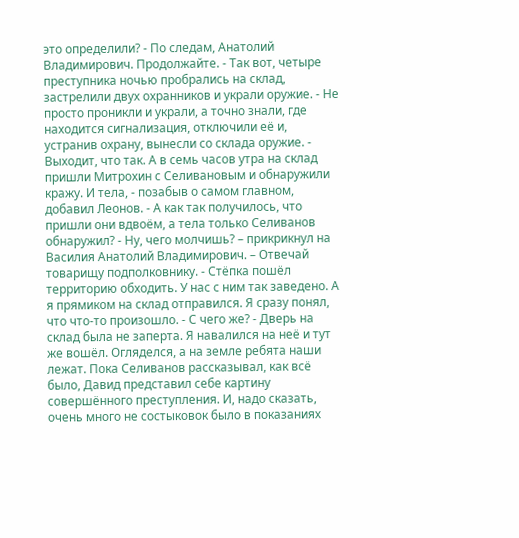это определили? - По следам, Анатолий Владимирович. Продолжайте. - Так вот, четыре преступника ночью пробрались на склад, застрелили двух охранников и украли оружие. - Не просто проникли и украли, а точно знали, где находится сигнализация, отключили её и, устранив охрану, вынесли со склада оружие. - Выходит, что так. А в семь часов утра на склад пришли Митрохин с Селивановым и обнаружили кражу. И тела, - позабыв о самом главном, добавил Леонов. - А как так получилось, что пришли они вдвоём, а тела только Селиванов обнаружил? - Ну, чего молчишь? – прикрикнул на Василия Анатолий Владимирович. – Отвечай товарищу подполковнику. - Стёпка пошёл территорию обходить. У нас с ним так заведено. А я прямиком на склад отправился. Я сразу понял, что что-то произошло. - С чего же? - Дверь на склад была не заперта. Я навалился на неё и тут же вошёл. Огляделся, а на земле ребята наши лежат. Пока Селиванов рассказывал, как всё было, Давид представил себе картину совершённого преступления. И, надо сказать, очень много не состыковок было в показаниях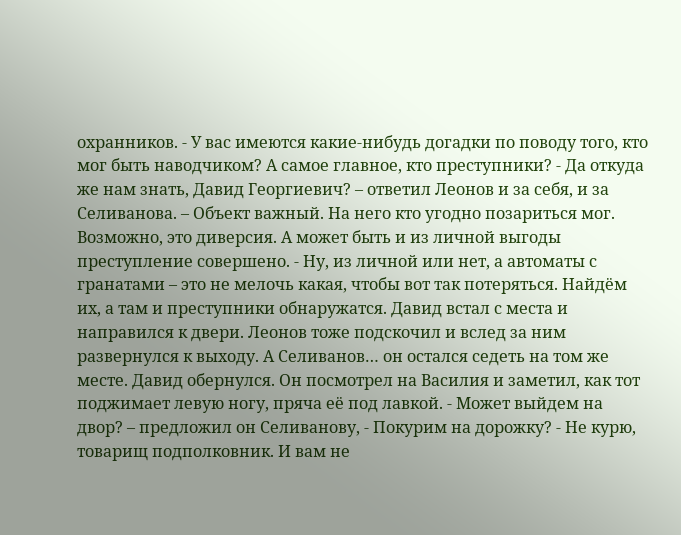охранников. - У вас имеются какие-нибудь догадки по поводу того, кто мог быть наводчиком? А самое главное, кто преступники? - Да откуда же нам знать, Давид Георгиевич? – ответил Леонов и за себя, и за Селиванова. – Объект важный. На него кто угодно позариться мог. Возможно, это диверсия. А может быть и из личной выгоды преступление совершено. - Ну, из личной или нет, а автоматы с гранатами – это не мелочь какая, чтобы вот так потеряться. Найдём их, а там и преступники обнаружатся. Давид встал с места и направился к двери. Леонов тоже подскочил и вслед за ним развернулся к выходу. А Селиванов… он остался седеть на том же месте. Давид обернулся. Он посмотрел на Василия и заметил, как тот поджимает левую ногу, пряча её под лавкой. - Может выйдем на двор? – предложил он Селиванову, - Покурим на дорожку? - Не курю, товарищ подполковник. И вам не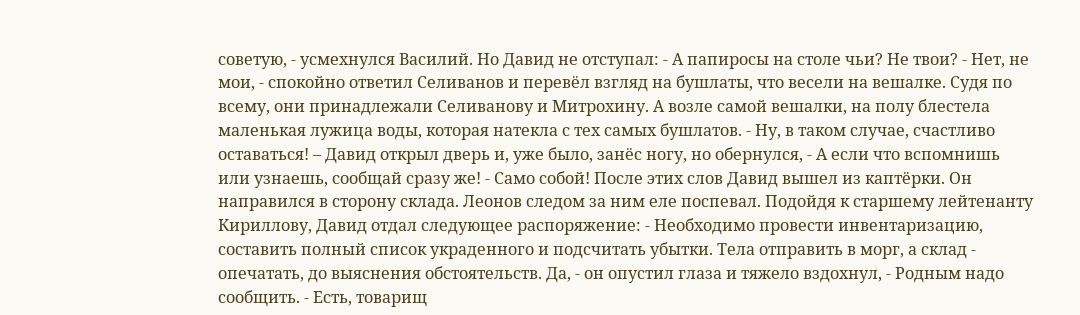советую, - усмехнулся Василий. Но Давид не отступал: - А папиросы на столе чьи? Не твои? - Нет, не мои, - спокойно ответил Селиванов и перевёл взгляд на бушлаты, что весели на вешалке. Судя по всему, они принадлежали Селиванову и Митрохину. А возле самой вешалки, на полу блестела маленькая лужица воды, которая натекла с тех самых бушлатов. - Ну, в таком случае, счастливо оставаться! – Давид открыл дверь и, уже было, занёс ногу, но обернулся, - А если что вспомнишь или узнаешь, сообщай сразу же! - Само собой! После этих слов Давид вышел из каптёрки. Он направился в сторону склада. Леонов следом за ним еле поспевал. Подойдя к старшему лейтенанту Кириллову, Давид отдал следующее распоряжение: - Необходимо провести инвентаризацию, составить полный список украденного и подсчитать убытки. Тела отправить в морг, а склад - опечатать, до выяснения обстоятельств. Да, - он опустил глаза и тяжело вздохнул, - Родным надо сообщить. - Есть, товарищ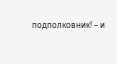подполковник! – и